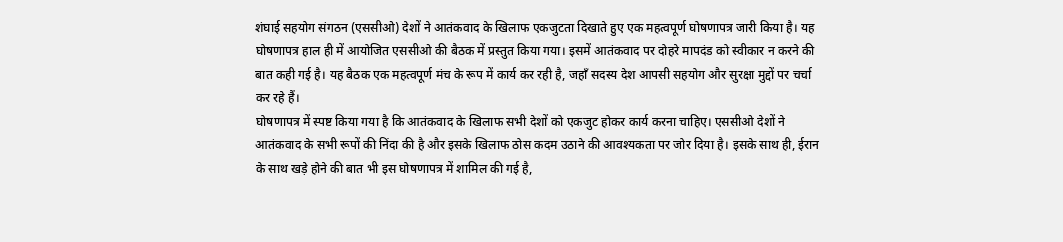शंघाई सहयोग संगठन (एससीओ) देशों ने आतंकवाद के खिलाफ एकजुटता दिखाते हुए एक महत्वपूर्ण घोषणापत्र जारी किया है। यह घोषणापत्र हाल ही में आयोजित एससीओ की बैठक में प्रस्तुत किया गया। इसमें आतंकवाद पर दोहरे मापदंड को स्वीकार न करने की बात कही गई है। यह बैठक एक महत्वपूर्ण मंच के रूप में कार्य कर रही है, जहाँ सदस्य देश आपसी सहयोग और सुरक्षा मुद्दों पर चर्चा कर रहे हैं।
घोषणापत्र में स्पष्ट किया गया है कि आतंकवाद के खिलाफ सभी देशों को एकजुट होकर कार्य करना चाहिए। एससीओ देशों ने आतंकवाद के सभी रूपों की निंदा की है और इसके खिलाफ ठोस कदम उठाने की आवश्यकता पर जोर दिया है। इसके साथ ही, ईरान के साथ खड़े होने की बात भी इस घोषणापत्र में शामिल की गई है,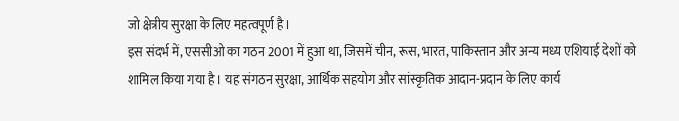जो क्षेत्रीय सुरक्षा के लिए महत्वपूर्ण है।
इस संदर्भ में, एससीओ का गठन 2001 में हुआ था, जिसमें चीन, रूस, भारत, पाकिस्तान और अन्य मध्य एशियाई देशों को शामिल किया गया है। यह संगठन सुरक्षा, आर्थिक सहयोग और सांस्कृतिक आदान-प्रदान के लिए कार्य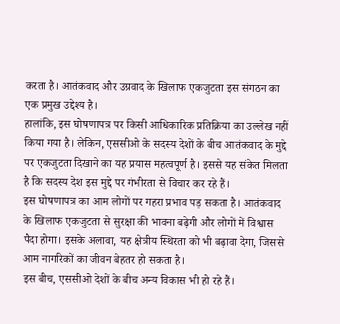करता है। आतंकवाद और उग्रवाद के खिलाफ एकजुटता इस संगठन का एक प्रमुख उद्देश्य है।
हालांकि, इस घोषणापत्र पर किसी आधिकारिक प्रतिक्रिया का उल्लेख नहीं किया गया है। लेकिन, एससीओ के सदस्य देशों के बीच आतंकवाद के मुद्दे पर एकजुटता दिखाने का यह प्रयास महत्वपूर्ण है। इससे यह संकेत मिलता है कि सदस्य देश इस मुद्दे पर गंभीरता से विचार कर रहे हैं।
इस घोषणापत्र का आम लोगों पर गहरा प्रभाव पड़ सकता है। आतंकवाद के खिलाफ एकजुटता से सुरक्षा की भावना बढ़ेगी और लोगों में विश्वास पैदा होगा। इसके अलावा, यह क्षेत्रीय स्थिरता को भी बढ़ावा देगा, जिससे आम नागरिकों का जीवन बेहतर हो सकता है।
इस बीच, एससीओ देशों के बीच अन्य विकास भी हो रहे हैं।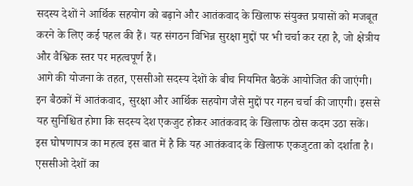सदस्य देशों ने आर्थिक सहयोग को बढ़ाने और आतंकवाद के खिलाफ संयुक्त प्रयासों को मजबूत करने के लिए कई पहल की हैं। यह संगठन विभिन्न सुरक्षा मुद्दों पर भी चर्चा कर रहा है, जो क्षेत्रीय और वैश्विक स्तर पर महत्वपूर्ण हैं।
आगे की योजना के तहत, एससीओ सदस्य देशों के बीच नियमित बैठकें आयोजित की जाएंगी। इन बैठकों में आतंकवाद, सुरक्षा और आर्थिक सहयोग जैसे मुद्दों पर गहन चर्चा की जाएगी। इससे यह सुनिश्चित होगा कि सदस्य देश एकजुट होकर आतंकवाद के खिलाफ ठोस कदम उठा सकें।
इस घोषणापत्र का महत्व इस बात में है कि यह आतंकवाद के खिलाफ एकजुटता को दर्शाता है। एससीओ देशों का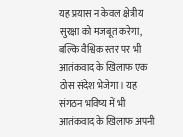यह प्रयास न केवल क्षेत्रीय सुरक्षा को मजबूत करेगा, बल्कि वैश्विक स्तर पर भी आतंकवाद के खिलाफ एक ठोस संदेश भेजेगा। यह संगठन भविष्य में भी आतंकवाद के खिलाफ अपनी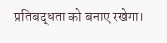प्रतिबद्धता को बनाए रखेगा।